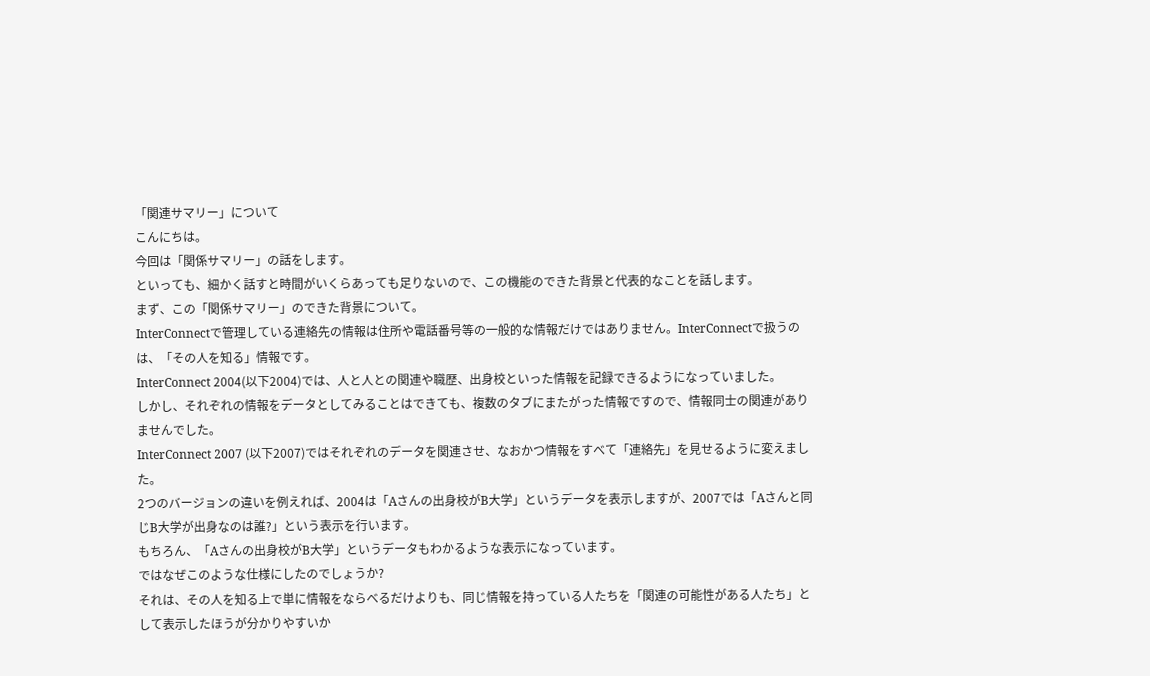「関連サマリー」について
こんにちは。
今回は「関係サマリー」の話をします。
といっても、細かく話すと時間がいくらあっても足りないので、この機能のできた背景と代表的なことを話します。
まず、この「関係サマリー」のできた背景について。
InterConnectで管理している連絡先の情報は住所や電話番号等の一般的な情報だけではありません。InterConnectで扱うのは、「その人を知る」情報です。
InterConnect 2004(以下2004)では、人と人との関連や職歴、出身校といった情報を記録できるようになっていました。
しかし、それぞれの情報をデータとしてみることはできても、複数のタブにまたがった情報ですので、情報同士の関連がありませんでした。
InterConnect 2007 (以下2007)ではそれぞれのデータを関連させ、なおかつ情報をすべて「連絡先」を見せるように変えました。
2つのバージョンの違いを例えれば、2004は「Aさんの出身校がB大学」というデータを表示しますが、2007では「Aさんと同じB大学が出身なのは誰?」という表示を行います。
もちろん、「Aさんの出身校がB大学」というデータもわかるような表示になっています。
ではなぜこのような仕様にしたのでしょうか?
それは、その人を知る上で単に情報をならべるだけよりも、同じ情報を持っている人たちを「関連の可能性がある人たち」として表示したほうが分かりやすいか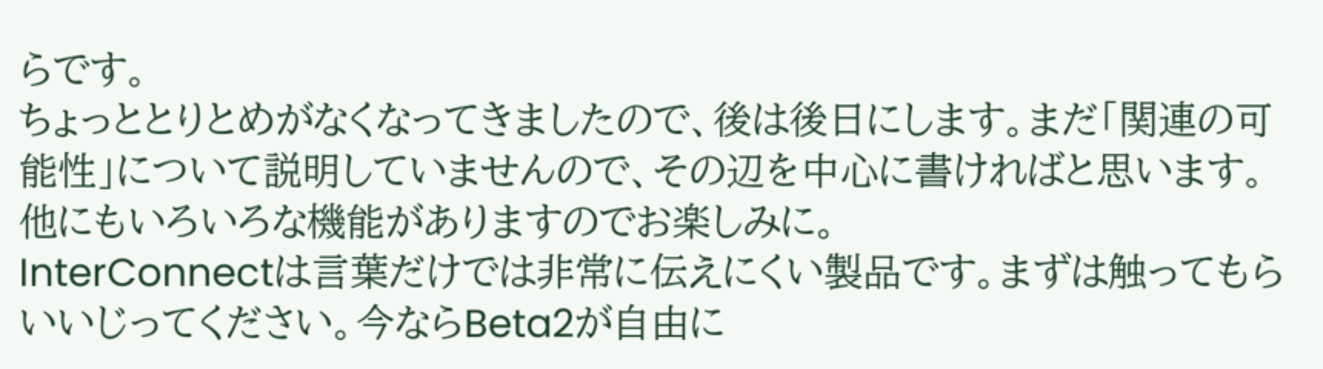らです。
ちょっととりとめがなくなってきましたので、後は後日にします。まだ「関連の可能性」について説明していませんので、その辺を中心に書ければと思います。
他にもいろいろな機能がありますのでお楽しみに。
InterConnectは言葉だけでは非常に伝えにくい製品です。まずは触ってもらいいじってください。今ならBeta2が自由に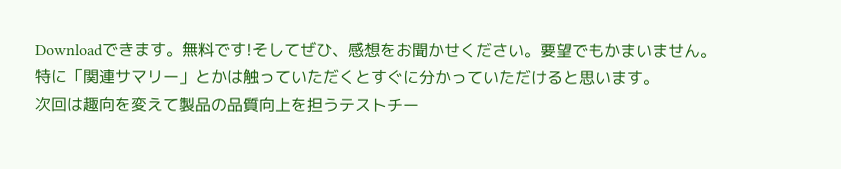Downloadできます。無料です!そしてぜひ、感想をお聞かせください。要望でもかまいません。
特に「関連サマリー」とかは触っていただくとすぐに分かっていただけると思います。
次回は趣向を変えて製品の品質向上を担うテストチー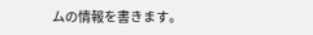ムの情報を書きます。